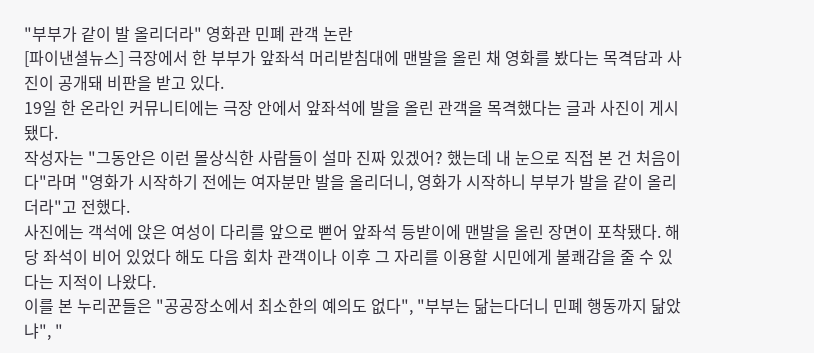"부부가 같이 발 올리더라" 영화관 민폐 관객 논란
[파이낸셜뉴스] 극장에서 한 부부가 앞좌석 머리받침대에 맨발을 올린 채 영화를 봤다는 목격담과 사진이 공개돼 비판을 받고 있다.
19일 한 온라인 커뮤니티에는 극장 안에서 앞좌석에 발을 올린 관객을 목격했다는 글과 사진이 게시됐다.
작성자는 "그동안은 이런 몰상식한 사람들이 설마 진짜 있겠어? 했는데 내 눈으로 직접 본 건 처음이다"라며 "영화가 시작하기 전에는 여자분만 발을 올리더니, 영화가 시작하니 부부가 발을 같이 올리더라"고 전했다.
사진에는 객석에 앉은 여성이 다리를 앞으로 뻗어 앞좌석 등받이에 맨발을 올린 장면이 포착됐다. 해당 좌석이 비어 있었다 해도 다음 회차 관객이나 이후 그 자리를 이용할 시민에게 불쾌감을 줄 수 있다는 지적이 나왔다.
이를 본 누리꾼들은 "공공장소에서 최소한의 예의도 없다", "부부는 닮는다더니 민폐 행동까지 닮았냐", "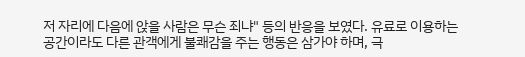저 자리에 다음에 앉을 사람은 무슨 죄냐" 등의 반응을 보였다. 유료로 이용하는 공간이라도 다른 관객에게 불쾌감을 주는 행동은 삼가야 하며, 극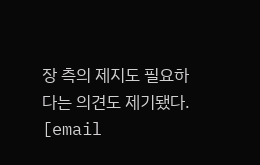장 측의 제지도 필요하다는 의견도 제기됐다.
[email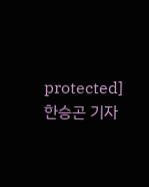protected] 한승곤 기자